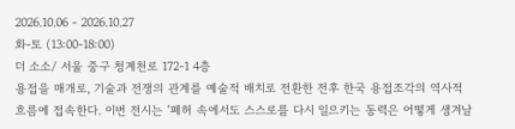2026.10.06 - 2026.10.27
화-토 (13:00-18:00)
더 소소/ 서울 중구 청계천로 172-1 4층
용접을 매개로, 기술과 전쟁의 관계를 예술적 배치로 전환한 전후 한국 용접조각의 역사적 흐름에 접속한다. 이번 전시는 ‘폐허 속에서도 스스로를 다시 일으키는 동력은 어떻게 생겨날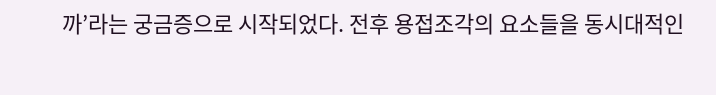까’라는 궁금증으로 시작되었다. 전후 용접조각의 요소들을 동시대적인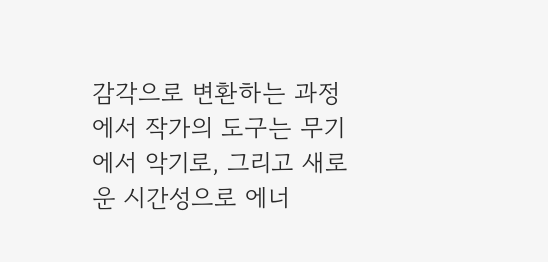감각으로 변환하는 과정에서 작가의 도구는 무기에서 악기로, 그리고 새로운 시간성으로 에너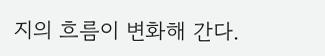지의 흐름이 변화해 간다.